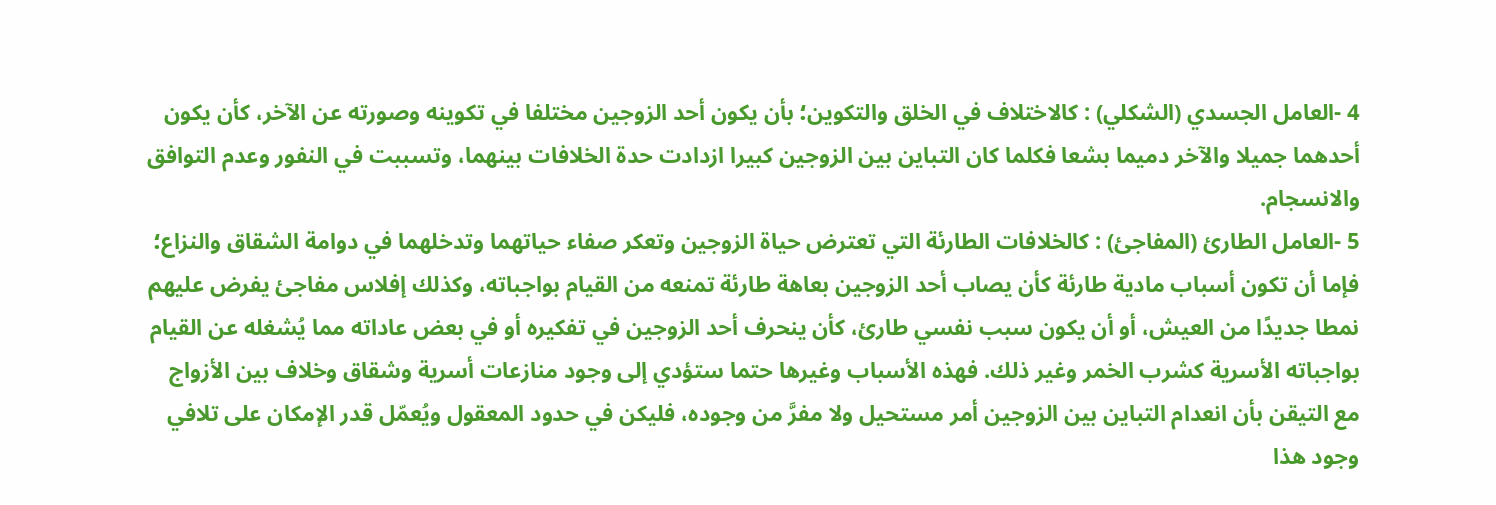4 -العامل الجسدي (الشكلي) : كالاختلاف في الخلق والتكوين؛ بأن يكون أحد الزوجين مختلفا في تكوينه وصورته عن الآخر، كأن يكون أحدهما جميلا والآخر دميما بشعا فكلما كان التباين بين الزوجين كبيرا ازدادت حدة الخلافات بينهما، وتسببت في النفور وعدم التوافق والانسجام.
5 -العامل الطارئ (المفاجئ) : كالخلافات الطارئة التي تعترض حياة الزوجين وتعكر صفاء حياتهما وتدخلهما في دوامة الشقاق والنزاع؛ فإما أن تكون أسباب مادية طارئة كأن يصاب أحد الزوجين بعاهة طارئة تمنعه من القيام بواجباته، وكذلك إفلاس مفاجئ يفرض عليهم نمطا جديدًا من العيش، أو أن يكون سبب نفسي طارئ، كأن ينحرف أحد الزوجين في تفكيره أو في بعض عاداته مما يُشغله عن القيام بواجباته الأسرية كشرب الخمر وغير ذلك. فهذه الأسباب وغيرها حتما ستؤدي إلى وجود منازعات أسرية وشقاق وخلاف بين الأزواج مع التيقن بأن انعدام التباين بين الزوجين أمر مستحيل ولا مفرَّ من وجوده، فليكن في حدود المعقول ويُعمّل قدر الإمكان على تلافي وجود هذا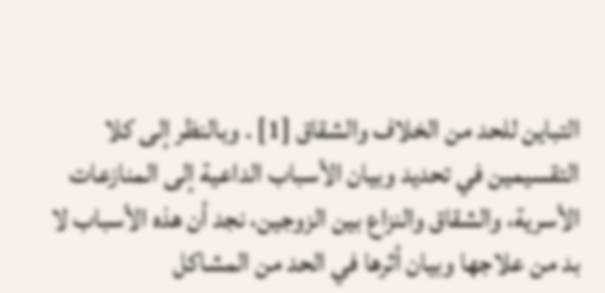التباين للحد من الخلاف والشقاق [1] . وبالنظر إلى كلا التقسيمين في تحديد وبيان الأسباب الداعية إلى المنازعات الأسرية، والشقاق والنزاع بين الزوجين، نجد أن هذه الأسباب لا بد من علاجها وبيان أثرها في الحد من المشاكل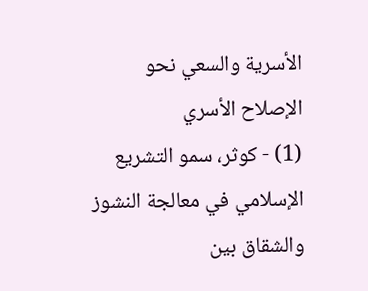الأسرية والسعي نحو الإصلاح الأسري
(1) - كوثر، سمو التشريع الإسلامي في معالجة النشوز والشقاق بين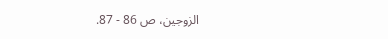الزوجين، ص 86 - 87.